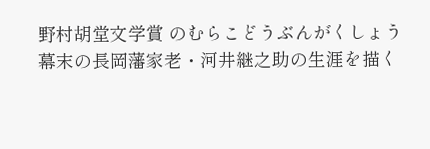野村胡堂文学賞 のむらこどうぶんがくしょう
幕末の長岡藩家老・河井継之助の生涯を描く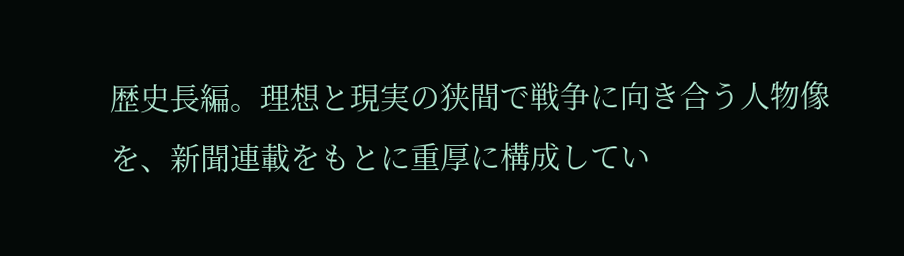歴史長編。理想と現実の狭間で戦争に向き合う人物像を、新聞連載をもとに重厚に構成してい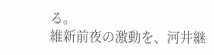る。
維新前夜の激動を、河井継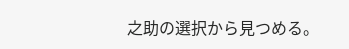之助の選択から見つめる。